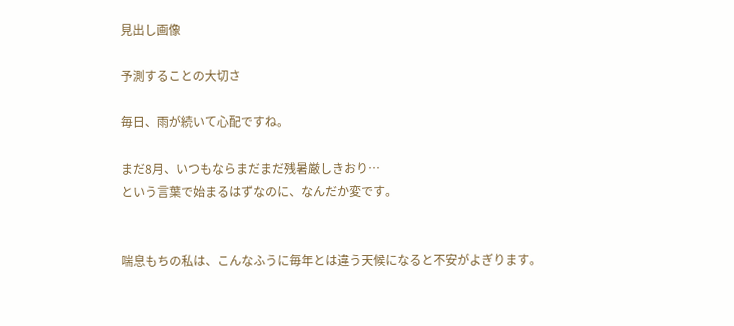見出し画像

予測することの大切さ

毎日、雨が続いて心配ですね。

まだ8月、いつもならまだまだ残暑厳しきおり…
という言葉で始まるはずなのに、なんだか変です。


喘息もちの私は、こんなふうに毎年とは違う天候になると不安がよぎります。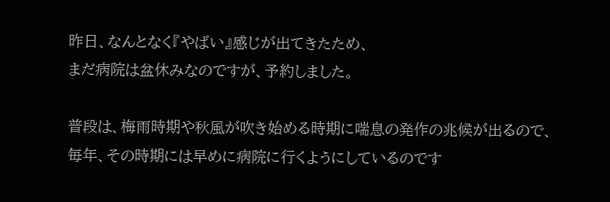昨日、なんとなく『やばい』感じが出てきたため、
まだ病院は盆休みなのですが、予約しました。

普段は、梅雨時期や秋風が吹き始める時期に喘息の発作の兆候が出るので、
毎年、その時期には早めに病院に行くようにしているのです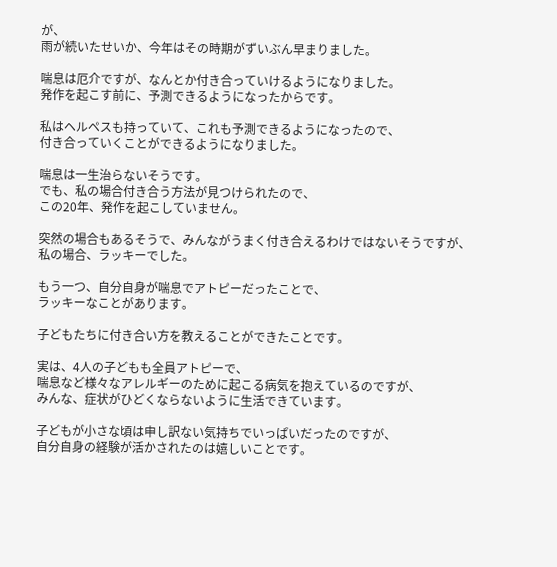が、
雨が続いたせいか、今年はその時期がずいぶん早まりました。

喘息は厄介ですが、なんとか付き合っていけるようになりました。
発作を起こす前に、予測できるようになったからです。

私はヘルペスも持っていて、これも予測できるようになったので、
付き合っていくことができるようになりました。

喘息は一生治らないそうです。
でも、私の場合付き合う方法が見つけられたので、
この20年、発作を起こしていません。

突然の場合もあるそうで、みんながうまく付き合えるわけではないそうですが、
私の場合、ラッキーでした。

もう一つ、自分自身が喘息でアトピーだったことで、
ラッキーなことがあります。

子どもたちに付き合い方を教えることができたことです。

実は、4人の子どもも全員アトピーで、
喘息など様々なアレルギーのために起こる病気を抱えているのですが、
みんな、症状がひどくならないように生活できています。

子どもが小さな頃は申し訳ない気持ちでいっぱいだったのですが、
自分自身の経験が活かされたのは嬉しいことです。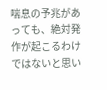喘息の予兆があっても、絶対発作が起こるわけではないと思い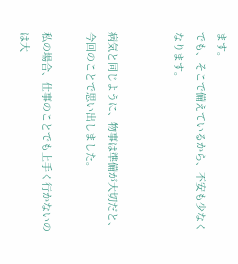ます。
でも、そこで備えているから、不安も少なくなります。


病気と同じように、物事は準備が大切だと、
今回のことで思い出しました。

私の場合、仕事のことでも上手く行かないのは大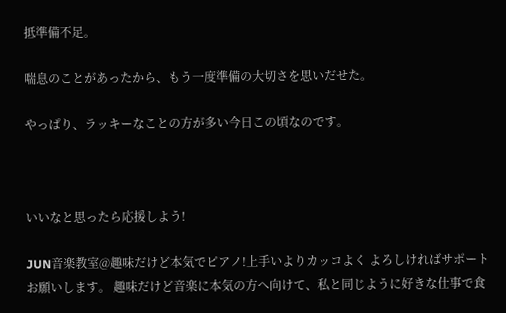抵準備不足。

喘息のことがあったから、もう一度準備の大切さを思いだせた。

やっぱり、ラッキーなことの方が多い今日この頃なのです。



いいなと思ったら応援しよう!

JUN音楽教室@趣味だけど本気でピアノ!上手いよりカッコよく よろしければサポートお願いします。 趣味だけど音楽に本気の方へ向けて、私と同じように好きな仕事で食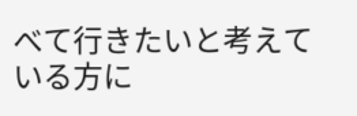べて行きたいと考えている方に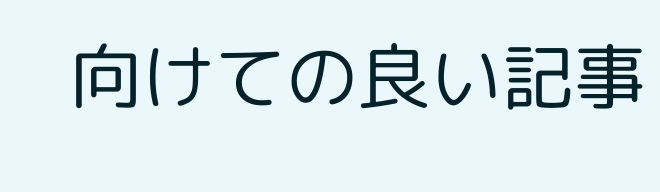向けての良い記事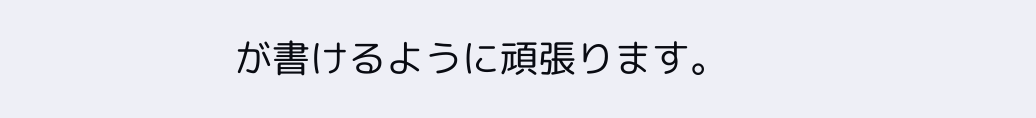が書けるように頑張ります。